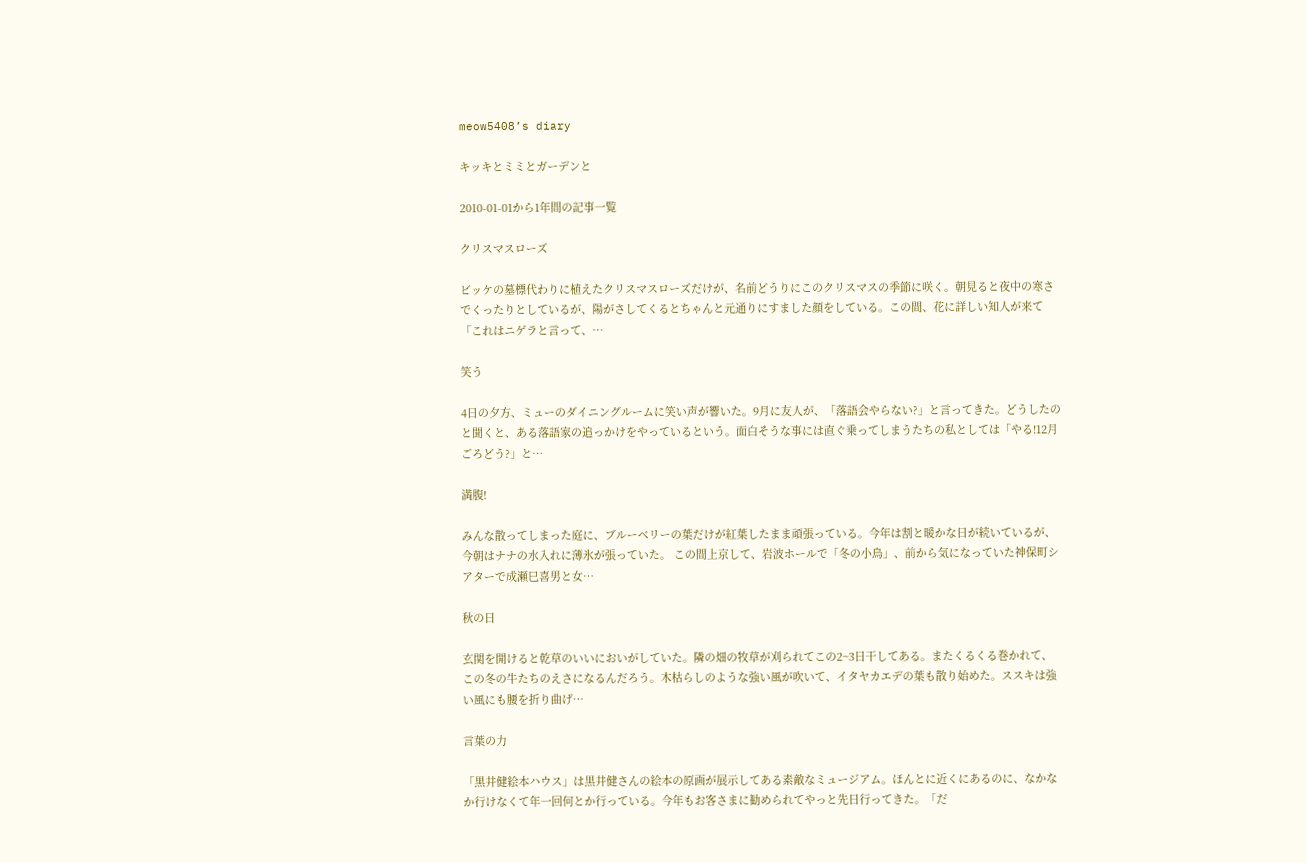meow5408’s diary

キッキとミミとガーデンと

2010-01-01から1年間の記事一覧

クリスマスローズ

ビッケの墓標代わりに植えたクリスマスローズだけが、名前どうりにこのクリスマスの季節に咲く。朝見ると夜中の寒さでくったりとしているが、陽がさしてくるとちゃんと元通りにすました顔をしている。この間、花に詳しい知人が来て「これはニゲラと言って、…

笑う

4日の夕方、ミューのダイニングルームに笑い声が響いた。9月に友人が、「落語会やらない?」と言ってきた。どうしたのと聞くと、ある落語家の追っかけをやっているという。面白そうな事には直ぐ乗ってしまうたちの私としては「やる!12月ごろどう?」と…

満腹!

みんな散ってしまった庭に、ブルーベリーの葉だけが紅葉したまま頑張っている。今年は割と暖かな日が続いているが、今朝はナナの水入れに薄氷が張っていた。 この間上京して、岩波ホールで「冬の小鳥」、前から気になっていた神保町シアターで成瀬巳喜男と女…

秋の日

玄関を開けると乾草のいいにおいがしていた。隣の畑の牧草が刈られてこの2~3日干してある。またくるくる巻かれて、この冬の牛たちのえさになるんだろう。木枯らしのような強い風が吹いて、イタヤカエデの葉も散り始めた。ススキは強い風にも腰を折り曲げ…

言葉の力

「黒井健絵本ハウス」は黒井健さんの絵本の原画が展示してある素敵なミュージアム。ほんとに近くにあるのに、なかなか行けなくて年一回何とか行っている。今年もお客さまに勧められてやっと先日行ってきた。「だ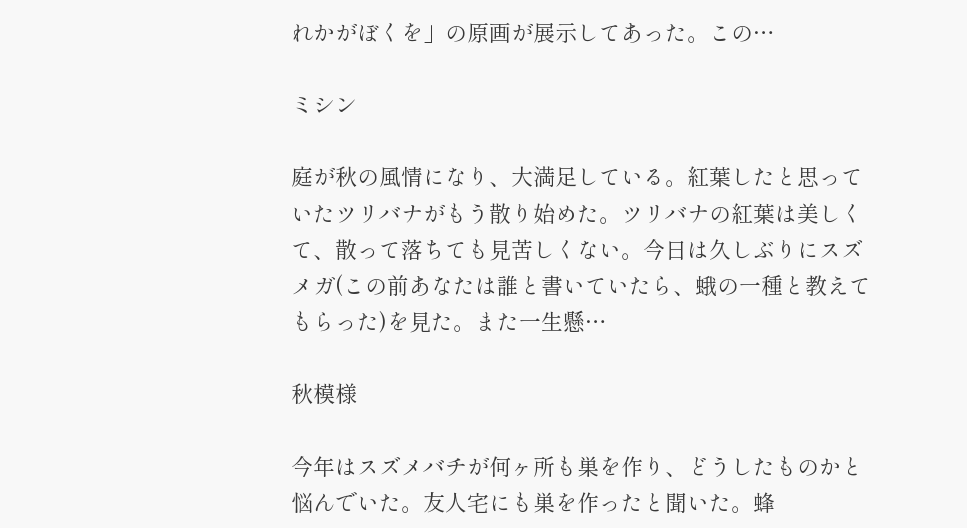れかがぼくを」の原画が展示してあった。この…

ミシン

庭が秋の風情になり、大満足している。紅葉したと思っていたツリバナがもう散り始めた。ツリバナの紅葉は美しくて、散って落ちても見苦しくない。今日は久しぶりにスズメガ(この前あなたは誰と書いていたら、蛾の一種と教えてもらった)を見た。また一生懸…

秋模様

今年はスズメバチが何ヶ所も巣を作り、どうしたものかと悩んでいた。友人宅にも巣を作ったと聞いた。蜂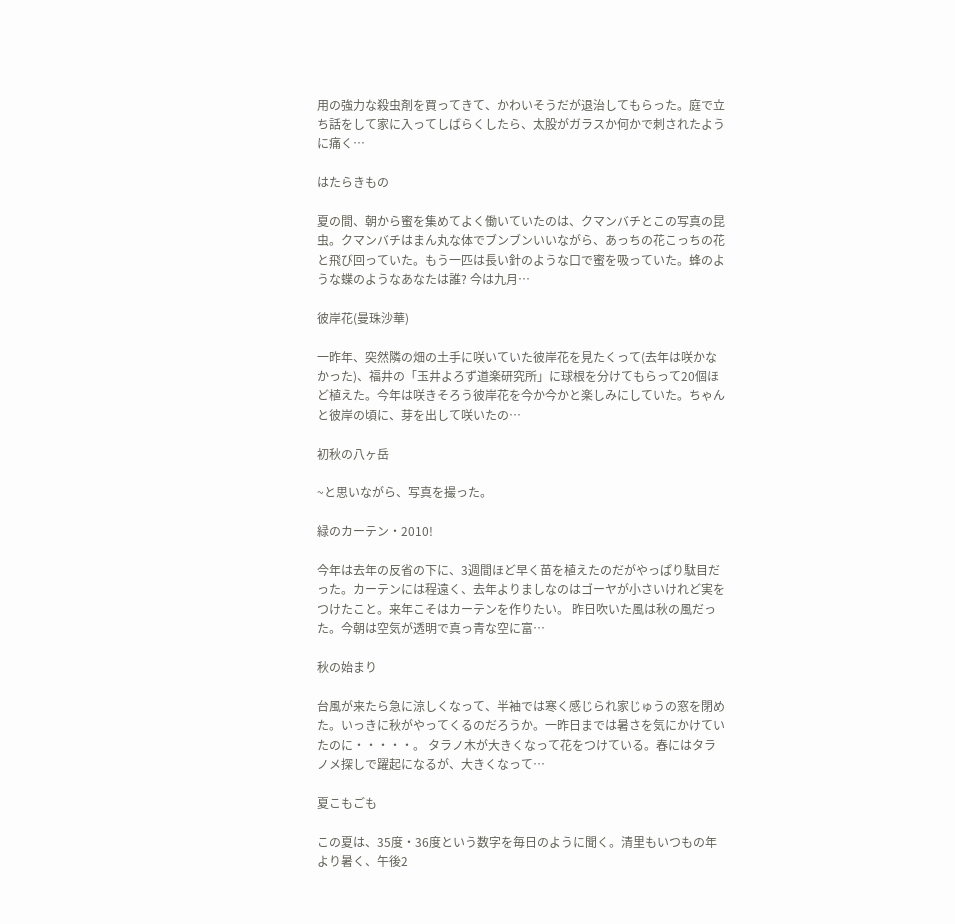用の強力な殺虫剤を買ってきて、かわいそうだが退治してもらった。庭で立ち話をして家に入ってしばらくしたら、太股がガラスか何かで刺されたように痛く…

はたらきもの

夏の間、朝から蜜を集めてよく働いていたのは、クマンバチとこの写真の昆虫。クマンバチはまん丸な体でブンブンいいながら、あっちの花こっちの花と飛び回っていた。もう一匹は長い針のような口で蜜を吸っていた。蜂のような蝶のようなあなたは誰? 今は九月…

彼岸花(曼珠沙華)

一昨年、突然隣の畑の土手に咲いていた彼岸花を見たくって(去年は咲かなかった)、福井の「玉井よろず道楽研究所」に球根を分けてもらって20個ほど植えた。今年は咲きそろう彼岸花を今か今かと楽しみにしていた。ちゃんと彼岸の頃に、芽を出して咲いたの…

初秋の八ヶ岳

~と思いながら、写真を撮った。

緑のカーテン・2010!

今年は去年の反省の下に、3週間ほど早く苗を植えたのだがやっぱり駄目だった。カーテンには程遠く、去年よりましなのはゴーヤが小さいけれど実をつけたこと。来年こそはカーテンを作りたい。 昨日吹いた風は秋の風だった。今朝は空気が透明で真っ青な空に富…

秋の始まり

台風が来たら急に涼しくなって、半袖では寒く感じられ家じゅうの窓を閉めた。いっきに秋がやってくるのだろうか。一昨日までは暑さを気にかけていたのに・・・・・。 タラノ木が大きくなって花をつけている。春にはタラノメ探しで躍起になるが、大きくなって…

夏こもごも

この夏は、35度・36度という数字を毎日のように聞く。清里もいつもの年より暑く、午後2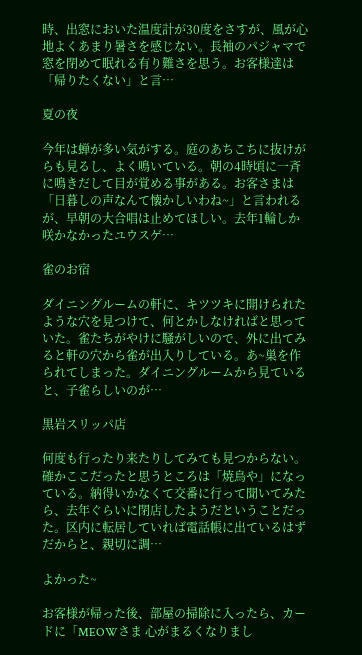時、出窓においた温度計が30度をさすが、風が心地よくあまり暑さを感じない。長袖のパジャマで窓を閉めて眠れる有り難さを思う。お客様達は「帰りたくない」と言…

夏の夜

今年は蝉が多い気がする。庭のあちこちに抜けがらも見るし、よく鳴いている。朝の4時頃に一斉に鳴きだして目が覚める事がある。お客さまは「日暮しの声なんて懐かしいわね~」と言われるが、早朝の大合唱は止めてほしい。去年1輪しか咲かなかったユウスゲ…

雀のお宿

ダイニングルームの軒に、キツツキに開けられたような穴を見つけて、何とかしなければと思っていた。雀たちがやけに騒がしいので、外に出てみると軒の穴から雀が出入りしている。あ~巣を作られてしまった。ダイニングルームから見ていると、子雀らしいのが…

黒岩スリッパ店

何度も行ったり来たりしてみても見つからない。確かここだったと思うところは「焼鳥や」になっている。納得いかなくて交番に行って聞いてみたら、去年ぐらいに閉店したようだということだった。区内に転居していれば電話帳に出ているはずだからと、親切に調…

よかった~

お客様が帰った後、部屋の掃除に入ったら、カードに「MEOWさま 心がまるくなりまし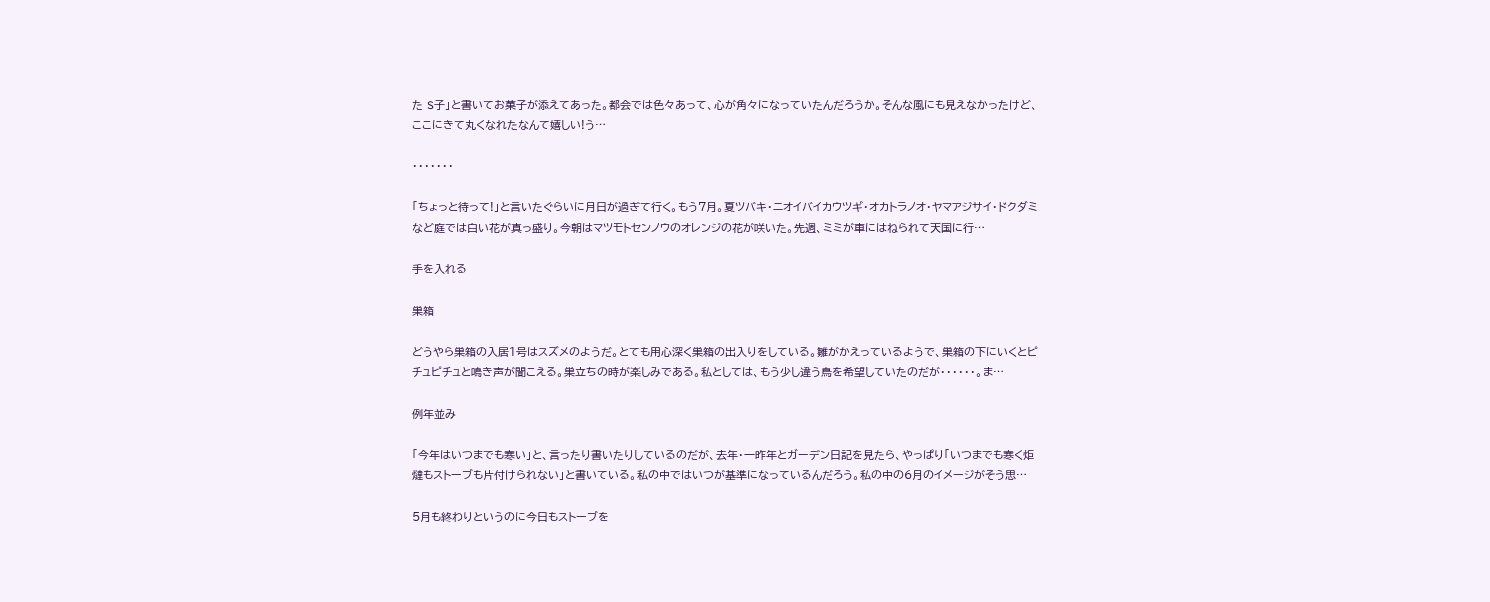た S子」と書いてお菓子が添えてあった。都会では色々あって、心が角々になっていたんだろうか。そんな風にも見えなかったけど、ここにきて丸くなれたなんて嬉しい!う…

・・・・・・・

「ちょっと待って!」と言いたぐらいに月日が過ぎて行く。もう7月。夏ツバキ・ニオイバイカウツギ・オカトラノオ・ヤマアジサイ・ドクダミなど庭では白い花が真っ盛り。今朝はマツモトセンノウのオレンジの花が咲いた。先週、ミミが車にはねられて天国に行…

手を入れる

巣箱

どうやら巣箱の入居1号はスズメのようだ。とても用心深く巣箱の出入りをしている。雛がかえっているようで、巣箱の下にいくとピチュピチュと鳴き声が聞こえる。巣立ちの時が楽しみである。私としては、もう少し違う鳥を希望していたのだが・・・・・・。ま…

例年並み

「今年はいつまでも寒い」と、言ったり書いたりしているのだが、去年・一昨年とガーデン日記を見たら、やっぱり「いつまでも寒く炬燵もストーブも片付けられない」と書いている。私の中ではいつが基準になっているんだろう。私の中の6月のイメージがそう思…

5月も終わりというのに今日もストーブを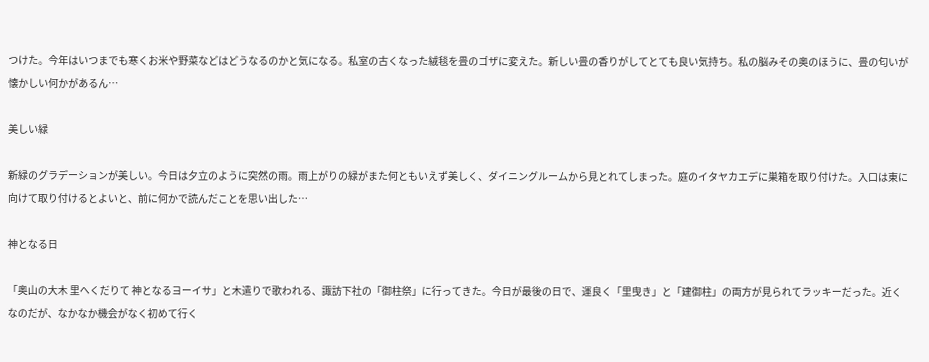つけた。今年はいつまでも寒くお米や野菜などはどうなるのかと気になる。私室の古くなった絨毯を畳のゴザに変えた。新しい畳の香りがしてとても良い気持ち。私の脳みその奥のほうに、畳の匂いが懐かしい何かがあるん…

美しい緑

新緑のグラデーションが美しい。今日は夕立のように突然の雨。雨上がりの緑がまた何ともいえず美しく、ダイニングルームから見とれてしまった。庭のイタヤカエデに巣箱を取り付けた。入口は東に向けて取り付けるとよいと、前に何かで読んだことを思い出した…

神となる日

「奥山の大木 里へくだりて 神となるヨーイサ」と木遣りで歌われる、諏訪下社の「御柱祭」に行ってきた。今日が最後の日で、運良く「里曳き」と「建御柱」の両方が見られてラッキーだった。近くなのだが、なかなか機会がなく初めて行く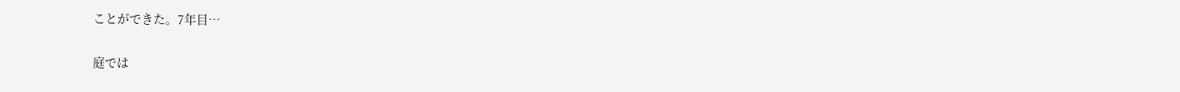ことができた。7年目…

庭では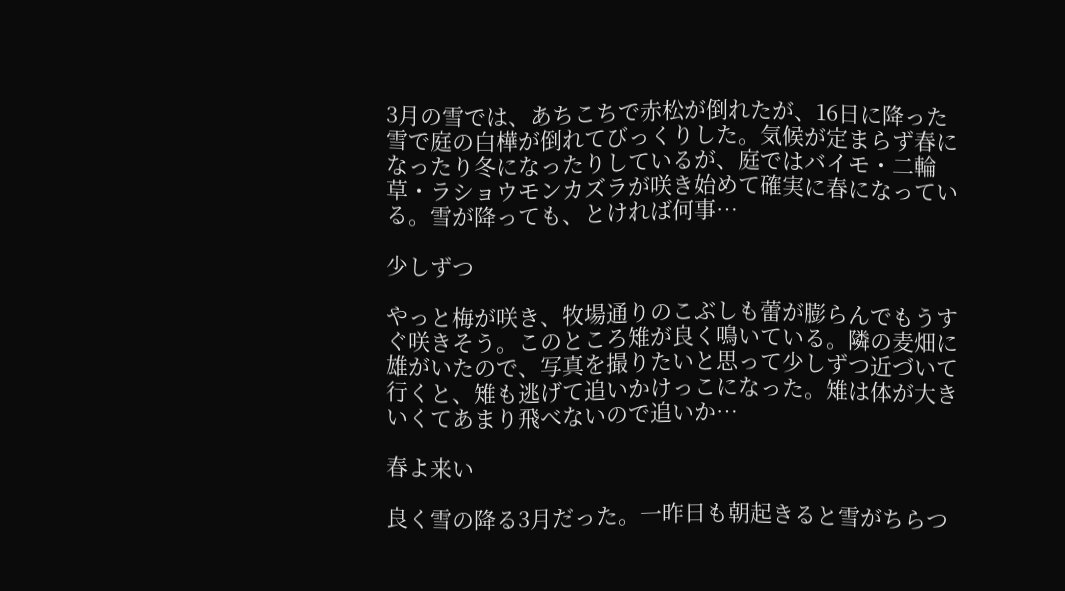3月の雪では、あちこちで赤松が倒れたが、16日に降った雪で庭の白樺が倒れてびっくりした。気候が定まらず春になったり冬になったりしているが、庭ではバイモ・二輪草・ラショウモンカズラが咲き始めて確実に春になっている。雪が降っても、とければ何事…

少しずつ

やっと梅が咲き、牧場通りのこぶしも蕾が膨らんでもうすぐ咲きそう。このところ雉が良く鳴いている。隣の麦畑に雄がいたので、写真を撮りたいと思って少しずつ近づいて行くと、雉も逃げて追いかけっこになった。雉は体が大きいくてあまり飛べないので追いか…

春よ来い

良く雪の降る3月だった。一昨日も朝起きると雪がちらつ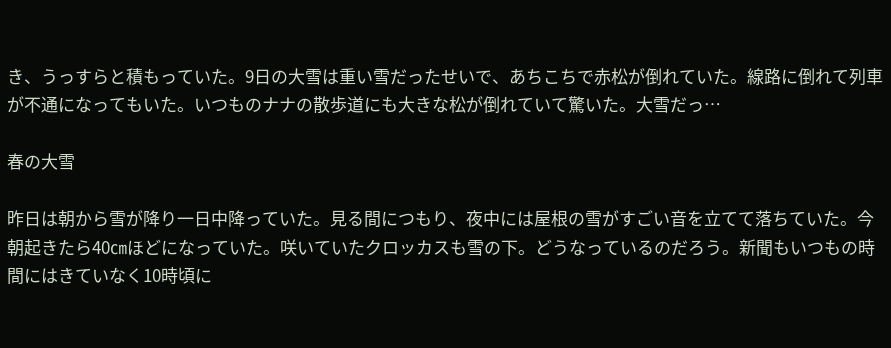き、うっすらと積もっていた。9日の大雪は重い雪だったせいで、あちこちで赤松が倒れていた。線路に倒れて列車が不通になってもいた。いつものナナの散歩道にも大きな松が倒れていて驚いた。大雪だっ…

春の大雪

昨日は朝から雪が降り一日中降っていた。見る間につもり、夜中には屋根の雪がすごい音を立てて落ちていた。今朝起きたら40㎝ほどになっていた。咲いていたクロッカスも雪の下。どうなっているのだろう。新聞もいつもの時間にはきていなく10時頃に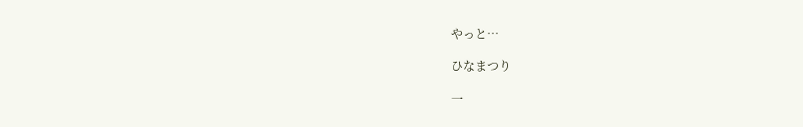やっと…

ひなまつり

一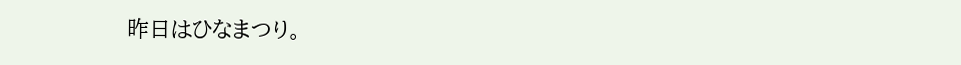昨日はひなまつり。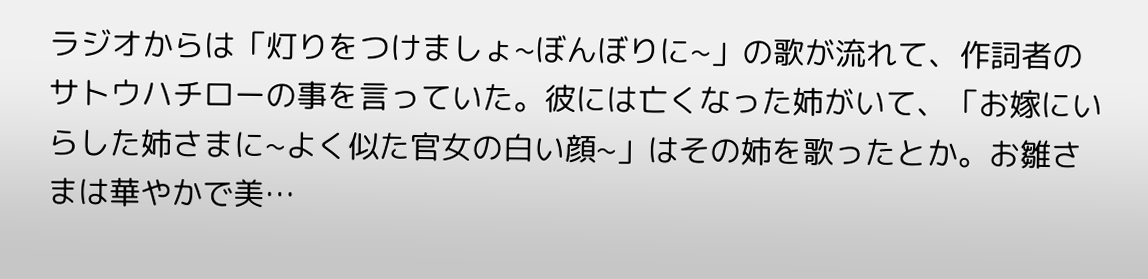ラジオからは「灯りをつけましょ~ぼんぼりに~」の歌が流れて、作詞者のサトウハチローの事を言っていた。彼には亡くなった姉がいて、「お嫁にいらした姉さまに~よく似た官女の白い顔~」はその姉を歌ったとか。お雛さまは華やかで美…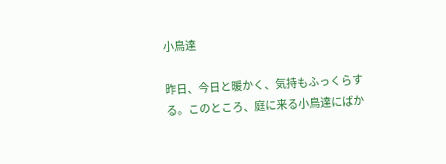小鳥達

昨日、今日と暖かく、気持もふっくらする。このところ、庭に来る小鳥達にばか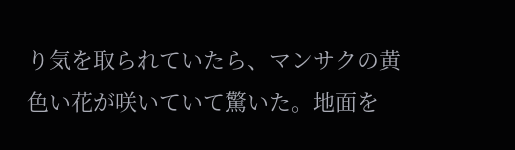り気を取られていたら、マンサクの黄色い花が咲いていて驚いた。地面を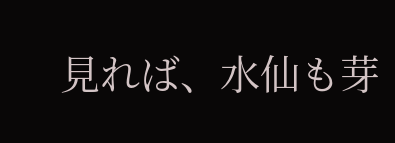見れば、水仙も芽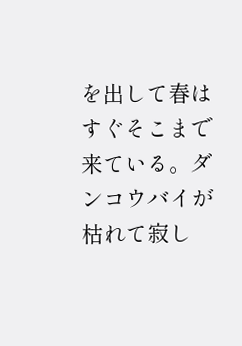を出して春はすぐそこまで来ている。ダンコウバイが枯れて寂し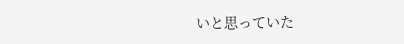いと思っていた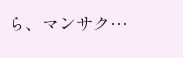ら、マンサク…